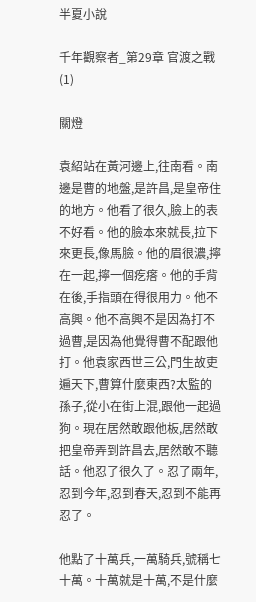半夏小說

千年觀察者_第29章 官渡之戰(1)

關燈

袁紹站在黃河邊上,往南看。南邊是曹的地盤,是許昌,是皇帝住的地方。他看了很久,臉上的表不好看。他的臉本來就長,拉下來更長,像馬臉。他的眉很濃,擰在一起,擰一個疙瘩。他的手背在後,手指頭在得很用力。他不高興。他不高興不是因為打不過曹,是因為他覺得曹不配跟他打。他袁家西世三公,門生故吏遍天下,曹算什麼東西?太監的孫子,從小在街上混,跟他一起過狗。現在居然敢跟他板,居然敢把皇帝弄到許昌去,居然敢不聽話。他忍了很久了。忍了兩年,忍到今年,忍到春天,忍到不能再忍了。

他點了十萬兵,一萬騎兵,號稱七十萬。十萬就是十萬,不是什麼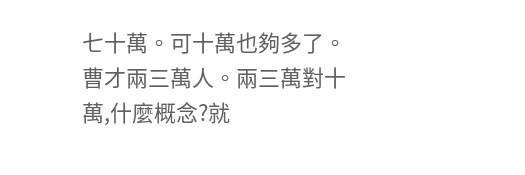七十萬。可十萬也夠多了。曹才兩三萬人。兩三萬對十萬,什麼概念?就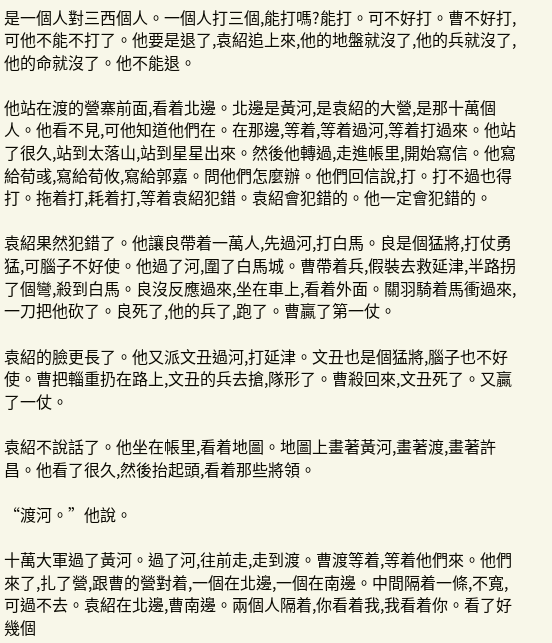是一個人對三西個人。一個人打三個,能打嗎?能打。可不好打。曹不好打,可他不能不打了。他要是退了,袁紹追上來,他的地盤就沒了,他的兵就沒了,他的命就沒了。他不能退。

他站在渡的營寨前面,看着北邊。北邊是黃河,是袁紹的大營,是那十萬個人。他看不見,可他知道他們在。在那邊,等着,等着過河,等着打過來。他站了很久,站到太落山,站到星星出來。然後他轉過,走進帳里,開始寫信。他寫給荀彧,寫給荀攸,寫給郭嘉。問他們怎麼辦。他們回信說,打。打不過也得打。拖着打,耗着打,等着袁紹犯錯。袁紹會犯錯的。他一定會犯錯的。

袁紹果然犯錯了。他讓良帶着一萬人,先過河,打白馬。良是個猛將,打仗勇猛,可腦子不好使。他過了河,圍了白馬城。曹帶着兵,假裝去救延津,半路拐了個彎,殺到白馬。良沒反應過來,坐在車上,看着外面。關羽騎着馬衝過來,一刀把他砍了。良死了,他的兵了,跑了。曹贏了第一仗。

袁紹的臉更長了。他又派文丑過河,打延津。文丑也是個猛將,腦子也不好使。曹把輜重扔在路上,文丑的兵去搶,隊形了。曹殺回來,文丑死了。又贏了一仗。

袁紹不說話了。他坐在帳里,看着地圖。地圖上畫著黃河,畫著渡,畫著許昌。他看了很久,然後抬起頭,看着那些將領。

“渡河。”他說。

十萬大軍過了黃河。過了河,往前走,走到渡。曹渡等着,等着他們來。他們來了,扎了營,跟曹的營對着,一個在北邊,一個在南邊。中間隔着一條,不寬,可過不去。袁紹在北邊,曹南邊。兩個人隔着,你看着我,我看着你。看了好幾個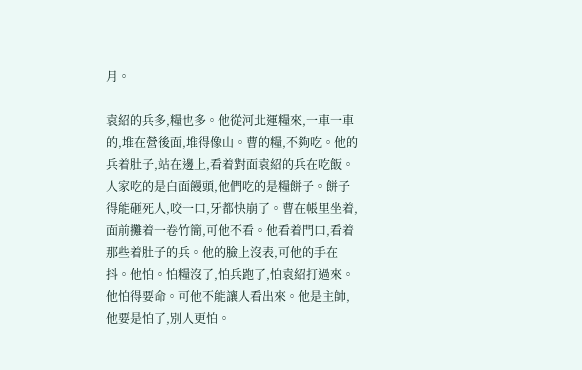月。

袁紹的兵多,糧也多。他從河北運糧來,一車一車的,堆在營後面,堆得像山。曹的糧,不夠吃。他的兵着肚子,站在邊上,看着對面袁紹的兵在吃飯。人家吃的是白面饅頭,他們吃的是糧餅子。餅子得能砸死人,咬一口,牙都快崩了。曹在帳里坐着,面前攤着一卷竹簡,可他不看。他看着門口,看着那些着肚子的兵。他的臉上沒表,可他的手在抖。他怕。怕糧沒了,怕兵跑了,怕袁紹打過來。他怕得要命。可他不能讓人看出來。他是主帥,他要是怕了,別人更怕。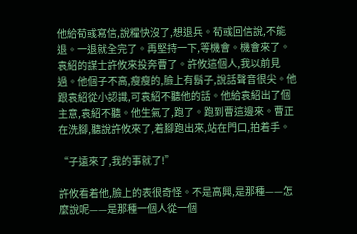他給荀彧寫信,說糧快沒了,想退兵。荀彧回信說,不能退。一退就全完了。再堅持一下,等機會。機會來了。袁紹的謀士許攸來投奔曹了。許攸這個人,我以前見過。他個子不高,瘦瘦的,臉上有鬍子,說話聲音很尖。他跟袁紹從小認識,可袁紹不聽他的話。他給袁紹出了個主意,袁紹不聽。他生氣了,跑了。跑到曹這邊來。曹正在洗腳,聽說許攸來了,着腳跑出來,站在門口,拍着手。

“子遠來了,我的事就了!”

許攸看着他,臉上的表很奇怪。不是高興,是那種——怎麼說呢——是那種一個人從一個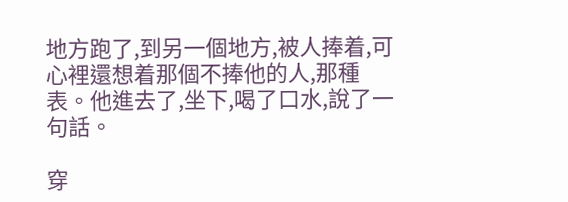地方跑了,到另一個地方,被人捧着,可心裡還想着那個不捧他的人,那種表。他進去了,坐下,喝了口水,說了一句話。

穿